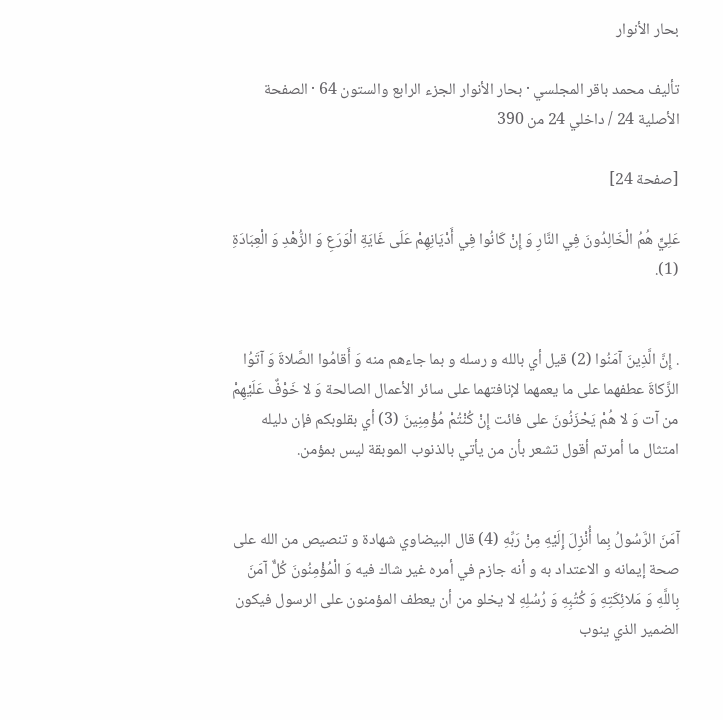بحار الأنوار

تأليف محمد باقر المجلسي · بحار الأنوار الجزء الرابع والستون 64 · الصفحة الأصلية 24 / داخلي 24 من 390

[صفحة 24]

عَلِيٍّ هُمُ الْخَالِدُونَ فِي النَّارِ وَ إِنْ كَانُوا فِي أَدْيَانِهِمْ عَلَى غَايَةِ الْوَرَعِ وَ الزُّهْدِ وَ الْعِبَادَةِ (1).


. إِنَّ الَّذِينَ آمَنُوا (2) قيل أي بالله و رسله و بما جاءهم منه وَ أَقامُوا الصَّلاةَ وَ آتَوُا الزَّكاةَ عطفهما على ما يعمهما لإنافتهما على سائر الأعمال الصالحة وَ لا خَوْفٌ عَلَيْهِمْ من آت وَ لا هُمْ يَحْزَنُونَ على فائت إِنْ كُنْتُمْ مُؤْمِنِينَ (3) أي بقلوبكم فإن دليله امتثال ما أمرتم أقول تشعر بأن من يأتي بالذنوب الموبقة ليس بمؤمن.


آمَنَ الرَّسُولُ بِما أُنْزِلَ إِلَيْهِ مِنْ رَبِّهِ (4) قال البيضاوي شهادة و تنصيص من الله على صحة إيمانه و الاعتداد به و أنه جازم في أمره غير شاك فيه وَ الْمُؤْمِنُونَ كُلٌّ آمَنَ بِاللَّهِ وَ مَلائِكَتِهِ وَ كُتُبِهِ وَ رُسُلِهِ لا يخلو من أن يعطف المؤمنون على الرسول فيكون الضمير الذي ينوب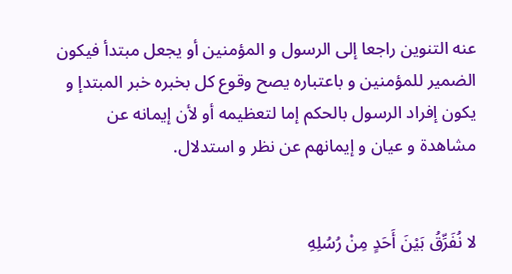عنه التنوين راجعا إلى الرسول و المؤمنين أو يجعل مبتدأ فيكون الضمير للمؤمنين و باعتباره يصح وقوع كل بخبره خبر المبتدإ و يكون إفراد الرسول بالحكم إما لتعظيمه أو لأن إيمانه عن مشاهدة و عيان و إيمانهم عن نظر و استدلال.


لا نُفَرِّقُ بَيْنَ أَحَدٍ مِنْ رُسُلِهِ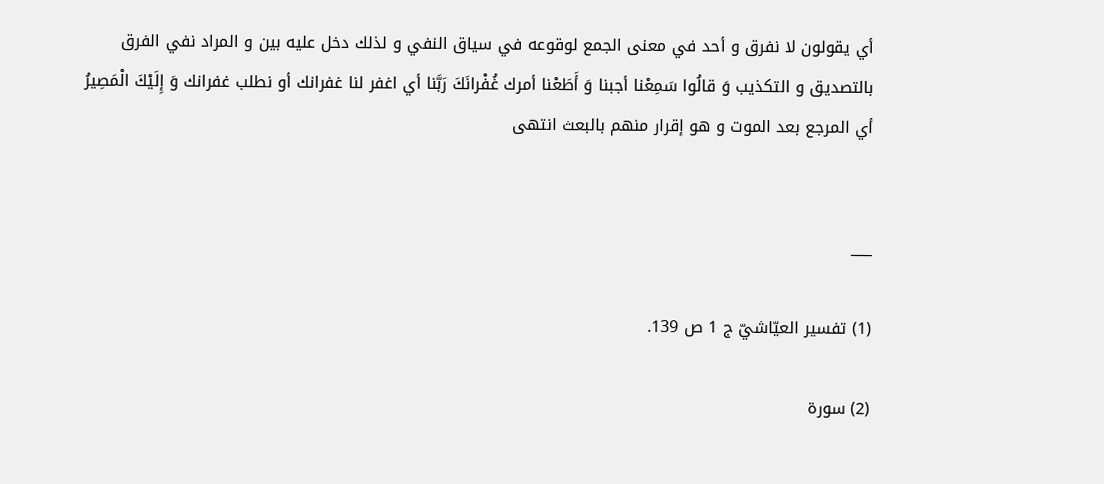أي يقولون لا نفرق و أحد في معنى الجمع لوقوعه في سياق النفي و لذلك دخل عليه بين و المراد نفي الفرق بالتصديق و التكذيب وَ قالُوا سَمِعْنا أجبنا وَ أَطَعْنا أمرك غُفْرانَكَ رَبَّنا أي اغفر لنا غفرانك أو نطلب غفرانك وَ إِلَيْكَ الْمَصِيرُ أي المرجع بعد الموت و هو إقرار منهم بالبعث انتهى


___

(1) تفسير العيّاشيّ ج 1 ص 139.

(2) سورة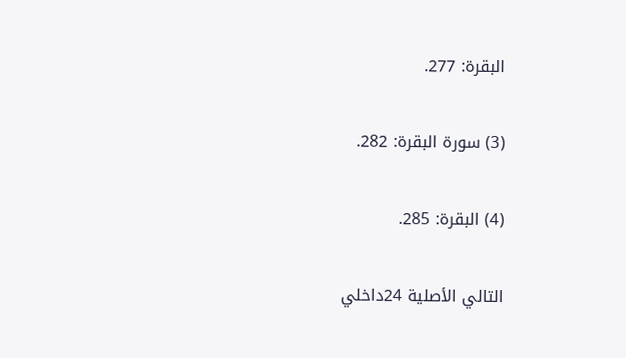البقرة: 277.

(3) سورة البقرة: 282.

(4) البقرة: 285.

التالي الأصلية 24داخلي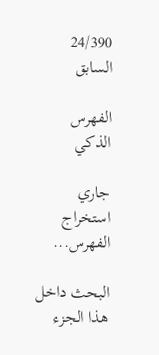24/390 السابق

الفهرس الذكي

جاري استخراج الفهرس...

البحث داخل هذا الجزء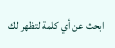ابحث عن أي كلمة لتظهر لك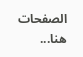الصفحات هنا...